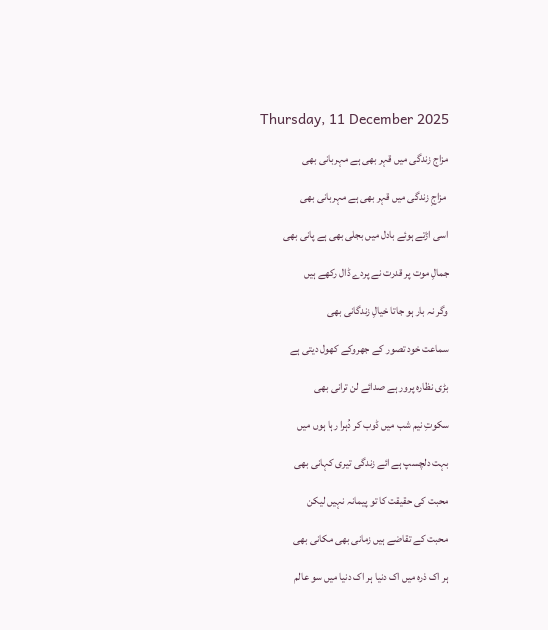Thursday, 11 December 2025

مزاج زندگی میں قہر بھی ہے مہربانی بھی

 مزاجِ زندگی میں قہر بھی ہے مہربانی بھی

اسی اڑتے ہوئے بادل میں بجلی بھی ہے پانی بھی

جمالِ موت پر قدرت نے پردے ڈال رکھے ہیں

وگر نہ بار ہو جاتا خیالِ زندگانی بھی

سماعت خود تصور کے جھروکے کھول دیتی ہے

بڑی نظارہ پرور ہے صدائے لن ترانی بھی

سکوتِ نیم شب میں ڈوب کر دُہرا رہا ہوں میں

بہت دلچسپ ہے ائے زندگی تیری کہانی بھی

محبت کی حقیقت کا تو پیمانہ نہیں لیکن

محبت کے تقاضے ہیں زمانی بھی مکانی بھی

ہر اک ذرہ میں اک دنیا ہر اک دنیا میں سو عالم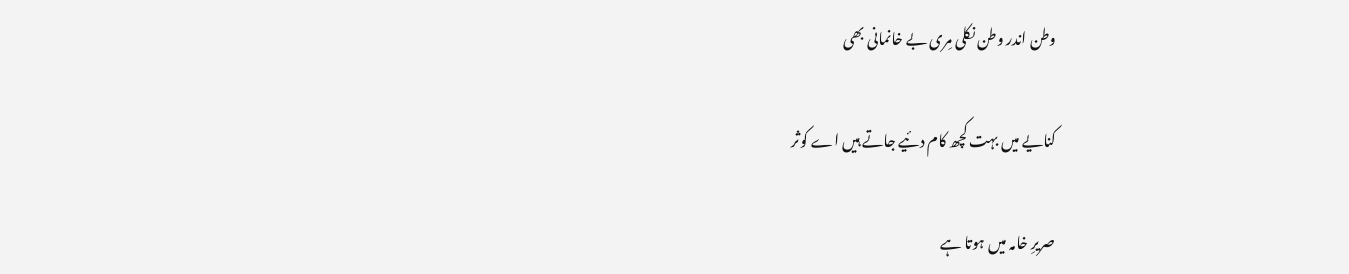وطن اندر وطن نکلی مِری بے خانمانی بھی

کنایے میں بہت کچھ کام دئیے جاتے ہیں اے کوثر

صریرِ خامہ میں ہوتا ہے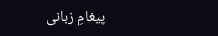پیغامِ زبانی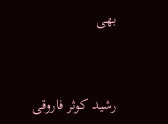بھی


رشید کوثر فاروقی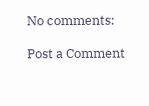No comments:

Post a Comment